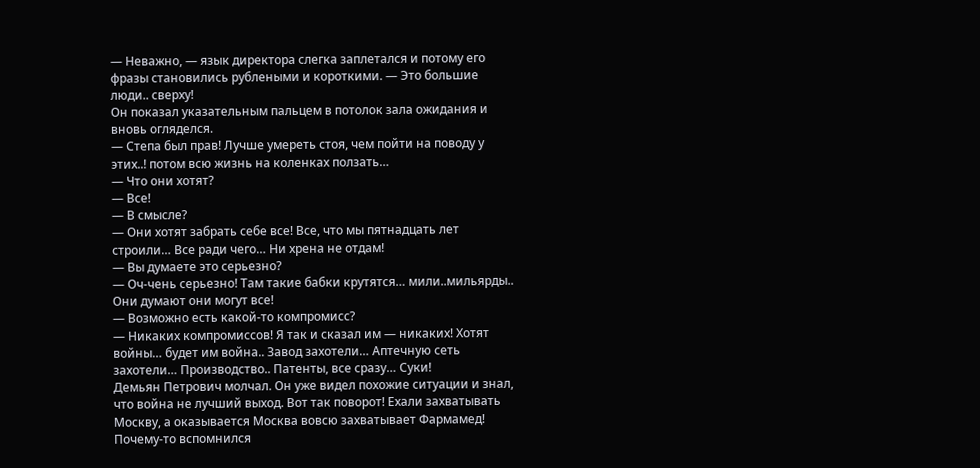— Неважно, — язык директора слегка заплетался и потому его фразы становились рублеными и короткими. — Это большие люди.. сверху!
Он показал указательным пальцем в потолок зала ожидания и вновь огляделся.
— Степа был прав! Лучше умереть стоя, чем пойти на поводу у этих..! потом всю жизнь на коленках ползать…
— Что они хотят?
— Все!
— В смысле?
— Они хотят забрать себе все! Все, что мы пятнадцать лет строили… Все ради чего… Ни хрена не отдам!
— Вы думаете это серьезно?
— Оч-чень серьезно! Там такие бабки крутятся… мили..мильярды.. Они думают они могут все!
— Возможно есть какой-то компромисс?
— Никаких компромиссов! Я так и сказал им — никаких! Хотят войны… будет им война.. Завод захотели… Аптечную сеть захотели… Производство.. Патенты, все сразу… Суки!
Демьян Петрович молчал. Он уже видел похожие ситуации и знал, что война не лучший выход. Вот так поворот! Ехали захватывать Москву, а оказывается Москва вовсю захватывает Фармамед!
Почему-то вспомнился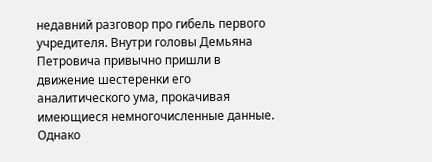недавний разговор про гибель первого учредителя. Внутри головы Демьяна Петровича привычно пришли в движение шестеренки его аналитического ума, прокачивая имеющиеся немногочисленные данные. Однако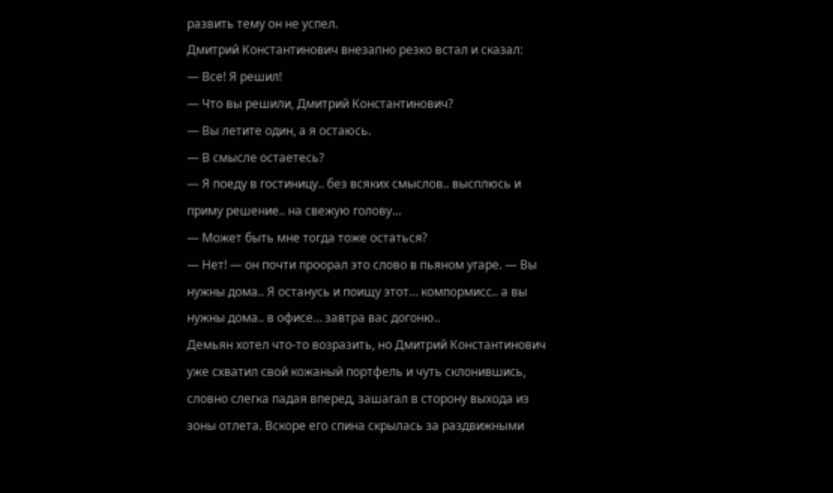развить тему он не успел.
Дмитрий Константинович внезапно резко встал и сказал:
— Все! Я решил!
— Что вы решили, Дмитрий Константинович?
— Вы летите один, а я остаюсь.
— В смысле остаетесь?
— Я поеду в гостиницу.. без всяких смыслов.. высплюсь и приму решение.. на свежую голову…
— Может быть мне тогда тоже остаться?
— Нет! — он почти проорал это слово в пьяном угаре. — Вы нужны дома.. Я останусь и поищу этот… компормисс.. а вы нужны дома.. в офисе… завтра вас догоню..
Демьян хотел что-то возразить, но Дмитрий Константинович уже схватил свой кожаный портфель и чуть склонившись, словно слегка падая вперед, зашагал в сторону выхода из зоны отлета. Вскоре его спина скрылась за раздвижными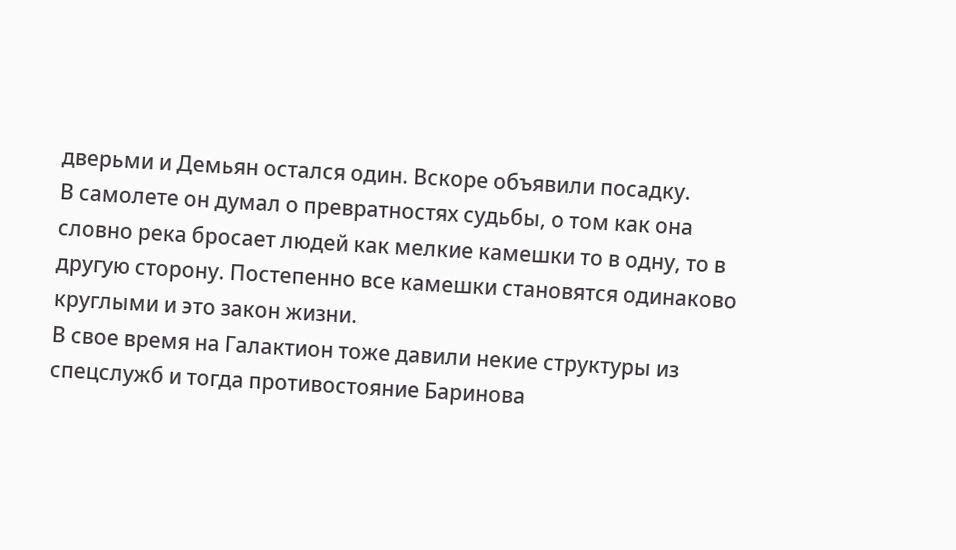дверьми и Демьян остался один. Вскоре объявили посадку.
В самолете он думал о превратностях судьбы, о том как она словно река бросает людей как мелкие камешки то в одну, то в другую сторону. Постепенно все камешки становятся одинаково круглыми и это закон жизни.
В свое время на Галактион тоже давили некие структуры из спецслужб и тогда противостояние Баринова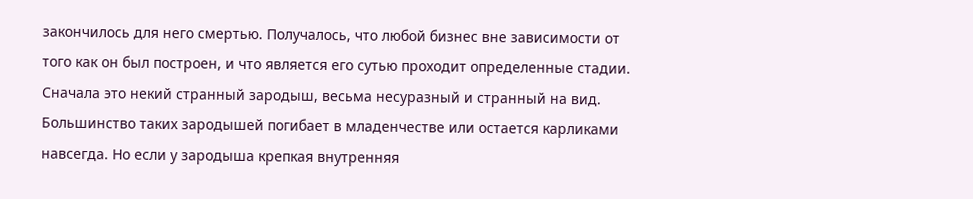закончилось для него смертью. Получалось, что любой бизнес вне зависимости от того как он был построен, и что является его сутью проходит определенные стадии. Сначала это некий странный зародыш, весьма несуразный и странный на вид. Большинство таких зародышей погибает в младенчестве или остается карликами навсегда. Но если у зародыша крепкая внутренняя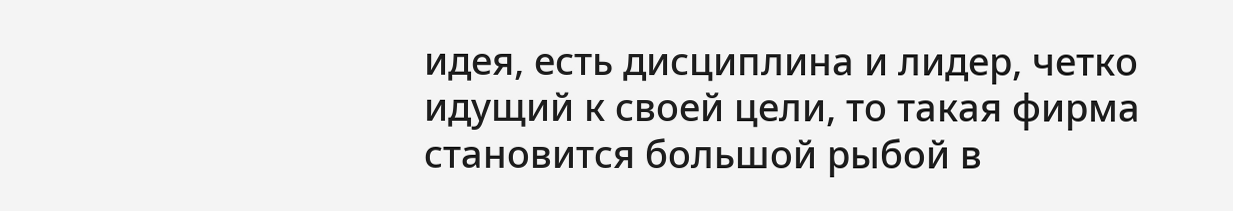идея, есть дисциплина и лидер, четко идущий к своей цели, то такая фирма становится большой рыбой в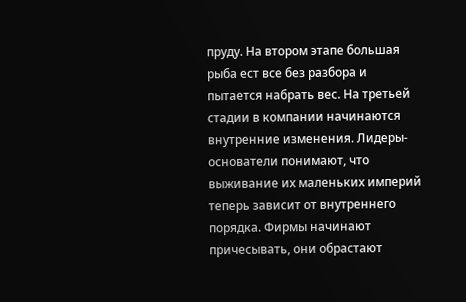пруду. На втором этапе большая рыба ест все без разбора и пытается набрать вес. На третьей стадии в компании начинаются внутренние изменения. Лидеры-основатели понимают, что выживание их маленьких империй теперь зависит от внутреннего порядка. Фирмы начинают причесывать, они обрастают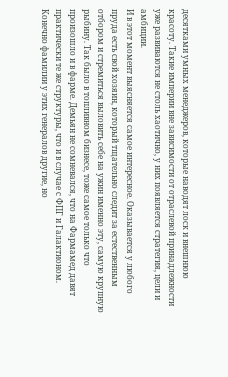десятками умных менеджеров, которые наводят лоск и внешнюю красоту. Такие империи вне зависимости от отраслевой принадлежности уже развиваются не столь хаотично, у них появляется стратегия, цели и амбиции.
И в этот момент выясняется самое интересное. Оказывается у любого пруда есть свой хозяин, который тщательно следит за естественным отбором и стремиться выловить себе на ужин именно эту, самую крупную рыбину. Так было в топливном бизнесе, тоже самое только что произошло и в фарме. Демьян не сомневался, что на Фармамед давят практически те же структуры, что и в случае с ФПГ и Галактионом. Конечно фамилии у этих генералов другие, но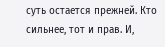суть остается прежней. Кто сильнее, тот и прав. И,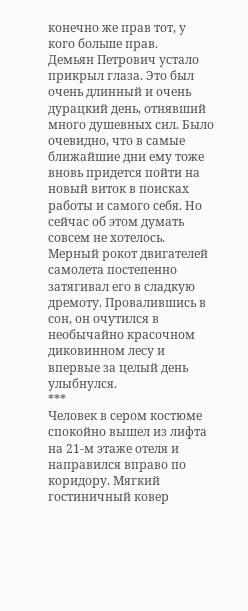конечно же прав тот, у кого больше прав.
Демьян Петрович устало прикрыл глаза. Это был очень длинный и очень дурацкий день, отнявший много душевных сил. Было очевидно, что в самые ближайшие дни ему тоже вновь придется пойти на новый виток в поисках работы и самого себя. Но сейчас об этом думать совсем не хотелось.
Мерный рокот двигателей самолета постепенно затягивал его в сладкую дремоту. Провалившись в сон, он очутился в необычайно красочном диковинном лесу и впервые за целый день улыбнулся.
***
Человек в сером костюме спокойно вышел из лифта на 21-м этаже отеля и направился вправо по коридору. Мягкий гостиничный ковер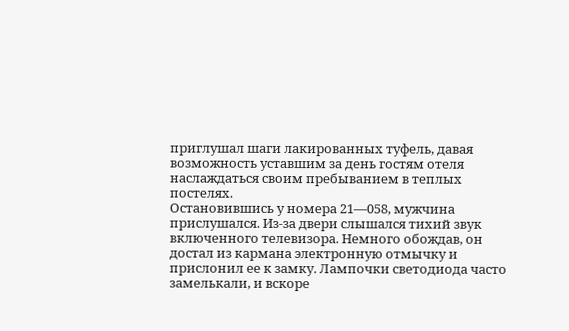приглушал шаги лакированных туфель, давая возможность уставшим за день гостям отеля наслаждаться своим пребыванием в теплых постелях.
Остановившись у номера 21—058, мужчина прислушался. Из-за двери слышался тихий звук включенного телевизора. Немного обождав, он достал из кармана электронную отмычку и прислонил ее к замку. Лампочки светодиода часто замелькали, и вскоре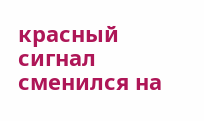красный сигнал сменился на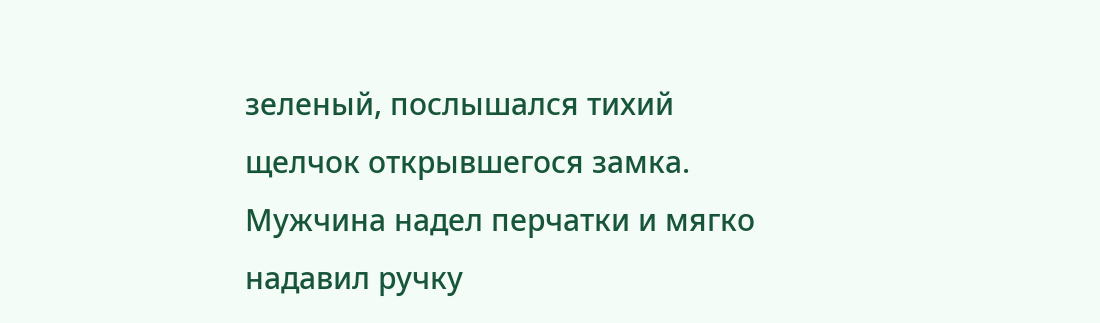зеленый, послышался тихий щелчок открывшегося замка. Мужчина надел перчатки и мягко надавил ручку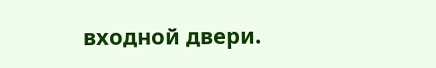входной двери.